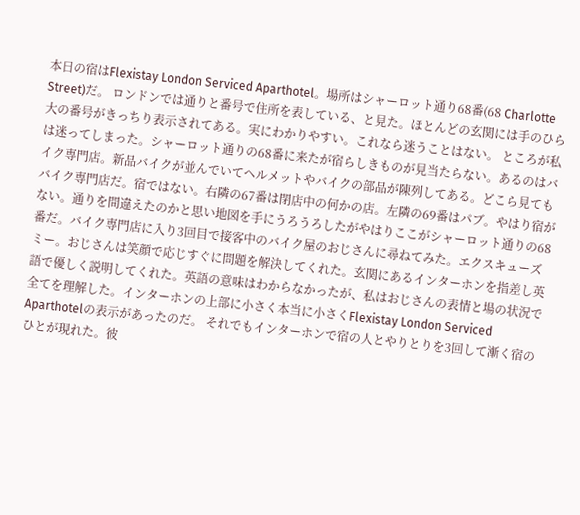本日の宿はFlexistay London Serviced Aparthotel。場所はシャーロット通り68番(68 Charlotte Street)だ。 ロンドンでは通りと番号で住所を表している、と見た。ほとんどの玄関には手のひら大の番号がきっちり表示されてある。実にわかりやすい。これなら迷うことはない。 ところが私は迷ってしまった。シャーロット通りの68番に来たが宿らしきものが見当たらない。あるのはバイク専門店。新品バイクが並んでいてヘルメットやバイクの部品が陳列してある。どこら見てもバイク専門店だ。宿ではない。右隣の67番は閉店中の何かの店。左隣の69番はパブ。やはり宿がない。通りを間違えたのかと思い地図を手にうろうろしたがやはりここがシャーロット通りの68番だ。バイク専門店に入り3回目で接客中のバイク屋のおじさんに尋ねてみた。エクスキューズミー。おじさんは笑顔で応じすぐに問題を解決してくれた。玄関にあるインターホンを指差し英語で優しく説明してくれた。英語の意味はわからなかったが、私はおじさんの表情と場の状況で全てを理解した。インターホンの上部に小さく本当に小さくFlexistay London Serviced Aparthotelの表示があったのだ。 それでもインターホンで宿の人とやりとりを3回して漸く宿のひとが現れた。彼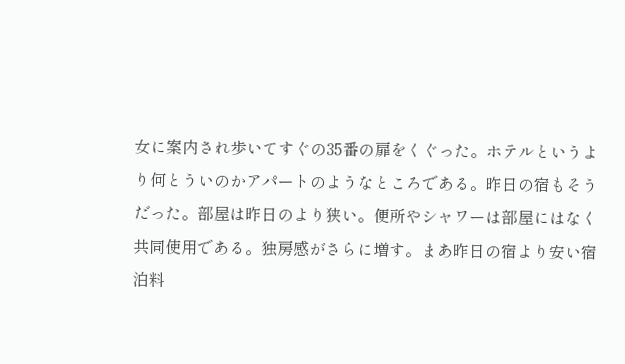女に案内され歩いてすぐの35番の扉をくぐった。ホテルというより何とういのかアパートのようなところである。昨日の宿もそうだった。部屋は昨日のより狭い。便所やシャワーは部屋にはなく共同使用である。独房感がさらに増す。まあ昨日の宿より安い宿泊料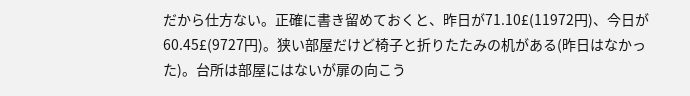だから仕方ない。正確に書き留めておくと、昨日が71.10£(11972円)、今日が60.45£(9727円)。狭い部屋だけど椅子と折りたたみの机がある(昨日はなかった)。台所は部屋にはないが扉の向こう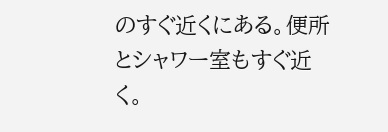のすぐ近くにある。便所とシャワー室もすぐ近く。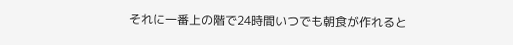それに一番上の階で24時間いつでも朝食が作れると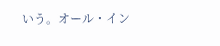いう。オール・イン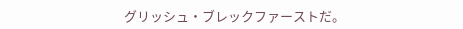グリッシュ・ブレックファーストだ。